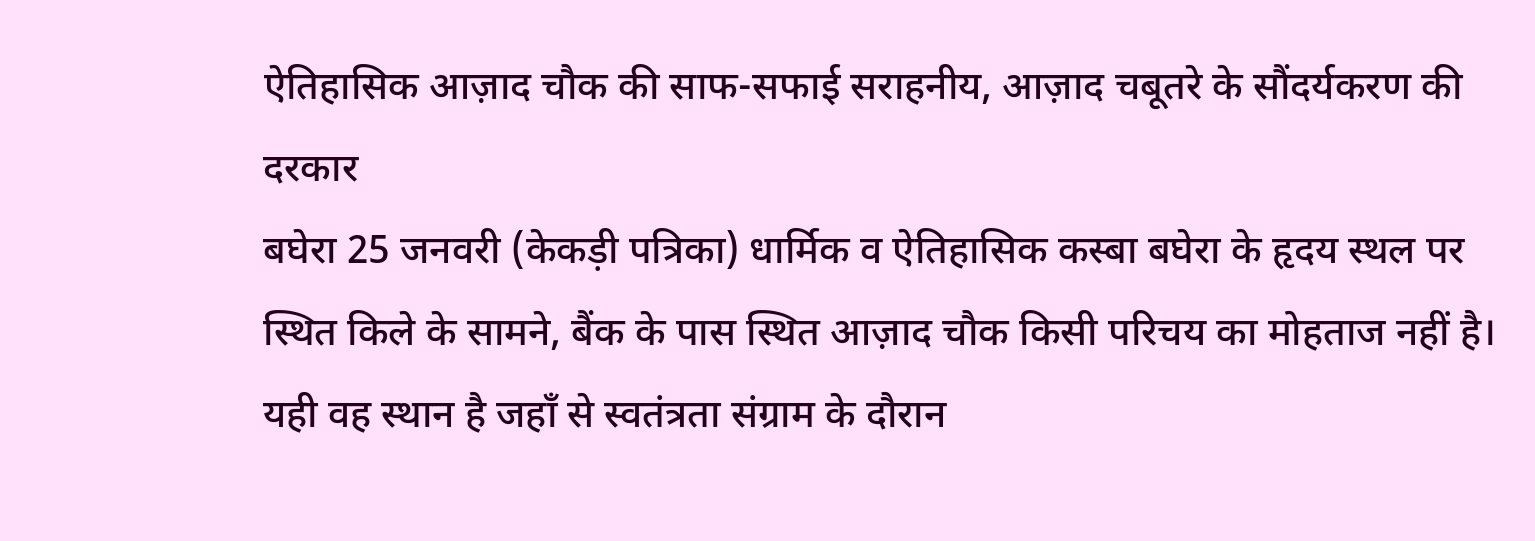ऐतिहासिक आज़ाद चौक की साफ-सफाई सराहनीय, आज़ाद चबूतरे के सौंदर्यकरण की दरकार
बघेरा 25 जनवरी (केकड़ी पत्रिका) धार्मिक व ऐतिहासिक कस्बा बघेरा के हृदय स्थल पर स्थित किले के सामने, बैंक के पास स्थित आज़ाद चौक किसी परिचय का मोहताज नहीं है। यही वह स्थान है जहाँ से स्वतंत्रता संग्राम के दौरान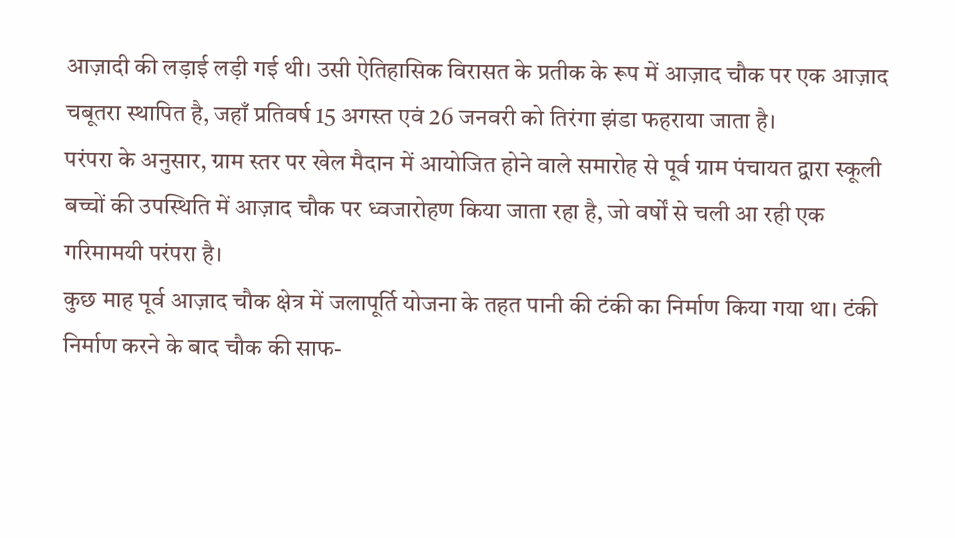आज़ादी की लड़ाई लड़ी गई थी। उसी ऐतिहासिक विरासत के प्रतीक के रूप में आज़ाद चौक पर एक आज़ाद चबूतरा स्थापित है, जहाँ प्रतिवर्ष 15 अगस्त एवं 26 जनवरी को तिरंगा झंडा फहराया जाता है।
परंपरा के अनुसार, ग्राम स्तर पर खेल मैदान में आयोजित होने वाले समारोह से पूर्व ग्राम पंचायत द्वारा स्कूली बच्चों की उपस्थिति में आज़ाद चौक पर ध्वजारोहण किया जाता रहा है, जो वर्षों से चली आ रही एक गरिमामयी परंपरा है।
कुछ माह पूर्व आज़ाद चौक क्षेत्र में जलापूर्ति योजना के तहत पानी की टंकी का निर्माण किया गया था। टंकी निर्माण करने के बाद चौक की साफ-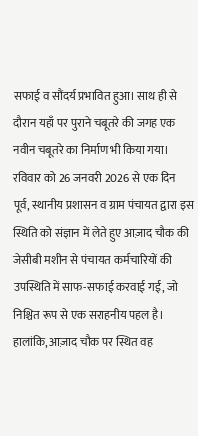सफाई व सौंदर्य प्रभावित हुआ। साथ ही से दौरान यहाँ पर पुराने चबूतरे की जगह एक नवीन चबूतरे का निर्माण भी किया गया।
रविवार को 26 जनवरी 2026 से एक दिन पूर्व, स्थानीय प्रशासन व ग्राम पंचायत द्वारा इस स्थिति को संज्ञान में लेते हुए आज़ाद चौक की जेसीबी मशीन से पंचायत कर्मचारियों की उपस्थिति में साफ-सफाई करवाई गई, जो निश्चित रूप से एक सराहनीय पहल है।
हालांकि, आज़ाद चौक पर स्थित वह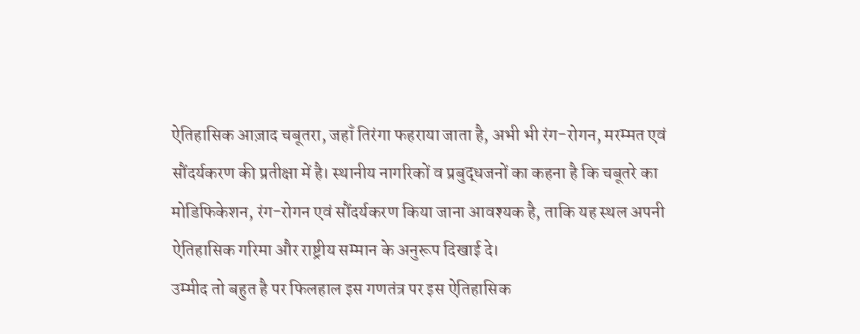ऐतिहासिक आज़ाद चबूतरा, जहाँ तिरंगा फहराया जाता है, अभी भी रंग-रोगन, मरम्मत एवं सौंदर्यकरण की प्रतीक्षा में है। स्थानीय नागरिकों व प्रबुद्धजनों का कहना है कि चबूतरे का मोडिफिकेशन, रंग-रोगन एवं सौंदर्यकरण किया जाना आवश्यक है, ताकि यह स्थल अपनी ऐतिहासिक गरिमा और राष्ट्रीय सम्मान के अनुरूप दिखाई दे।
उम्मीद तो बहुत है पर फिलहाल इस गणतंत्र पर इस ऐतिहासिक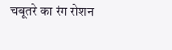चबूतरे का रंग रोशन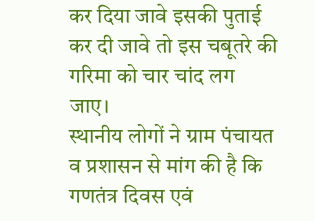कर दिया जावे इसकी पुताई कर दी जावे तो इस चबूतरे की गरिमा को चार चांद लग जाए।
स्थानीय लोगों ने ग्राम पंचायत व प्रशासन से मांग की है कि गणतंत्र दिवस एवं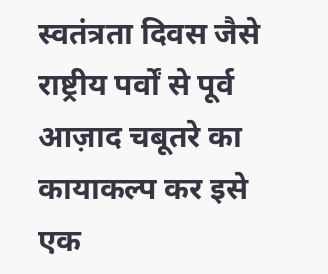स्वतंत्रता दिवस जैसे राष्ट्रीय पर्वों से पूर्व आज़ाद चबूतरे का कायाकल्प कर इसे एक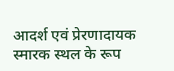आदर्श एवं प्रेरणादायक स्मारक स्थल के रूप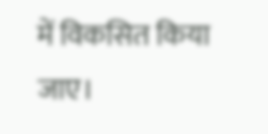में विकसित किया जाए।